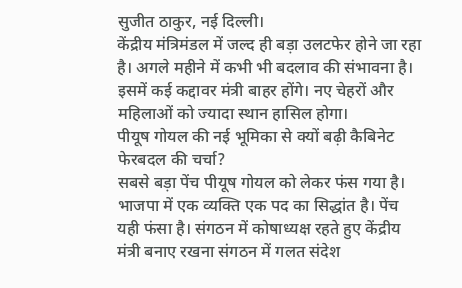सुजीत ठाकुर, नई दिल्ली।
केंद्रीय मंत्रिमंडल में जल्द ही बड़ा उलटफेर होने जा रहा है। अगले महीने में कभी भी बदलाव की संभावना है। इसमें कई कद्दावर मंत्री बाहर होंगे। नए चेहरों और महिलाओं को ज्यादा स्थान हासिल होगा।
पीयूष गोयल की नई भूमिका से क्यों बढ़ी कैबिनेट फेरबदल की चर्चा?
सबसे बड़ा पेंच पीयूष गोयल को लेकर फंस गया है। भाजपा में एक व्यक्ति एक पद का सिद्धांत है। पेंच यही फंसा है। संगठन में कोषाध्यक्ष रहते हुए केंद्रीय मंत्री बनाए रखना संगठन में गलत संदेश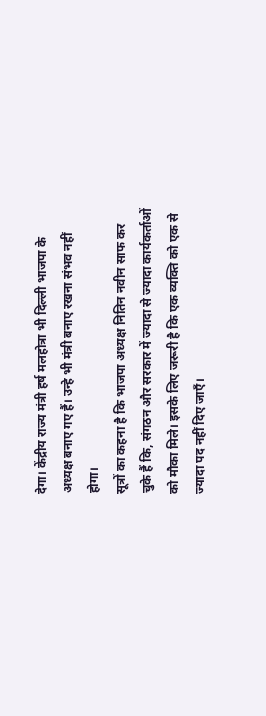देगा। केंद्रीय राज्य मंत्री हर्ष मलहोत्रा भी दिल्ली भाजपा के अध्यक्ष बनाए गए हैं। उन्हे भी मंत्री बनाए रखना संभव नहीं होगा।
सूत्रों का कहना है कि भाजपा अध्यक्ष नितिन नवीन साफ कर चुके हैं कि, संगठन और सरकार में ज्यादा से ज्यादा कार्यकर्ताओं को मौका मिले। इसके लिए जरूरी है कि एक व्यक्ति को एक से ज्यादा पद नहीं दिए जाएँ।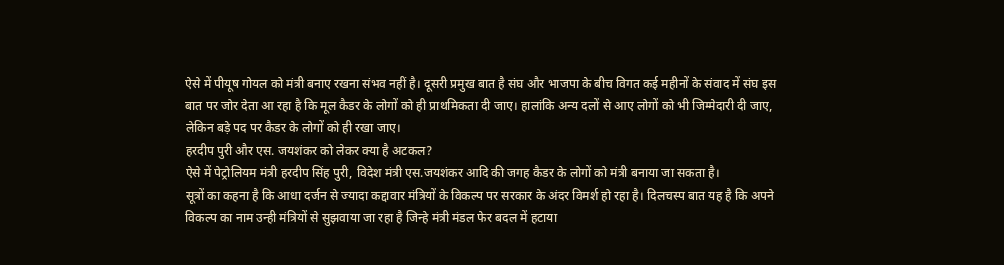ऐसे में पीयूष गोयल को मंत्री बनाए रखना संभव नहीं है। दूसरी प्रमुख बात है संघ और भाजपा के बीच विगत कई महीनों के संवाद में संघ इस बात पर जोर देता आ रहा है कि मूल कैडर के लोगों को ही प्राथमिकता दी जाए। हालांकि अन्य दलों से आए लोगों को भी जिम्मेदारी दी जाए, लेकिन बड़े पद पर कैडर के लोगों को ही रखा जाए।
हरदीप पुरी और एस. जयशंकर को लेकर क्या है अटकल?
ऐसे में पेट्रोलियम मंत्री हरदीप सिंह पुरी, विदेश मंत्री एस.जयशंकर आदि की जगह कैडर के लोगों को मंत्री बनाया जा सकता है।
सूत्रों का कहना है कि आधा दर्जन से ज्यादा कद्दावार मंत्रियों के विकल्प पर सरकार के अंदर विमर्श हो रहा है। दिलचस्प बात यह है कि अपने विकल्प का नाम उन्ही मंत्रियों से सुझवाया जा रहा है जिन्हे मंत्री मंडल फेर बदल में हटाया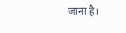जाना है।